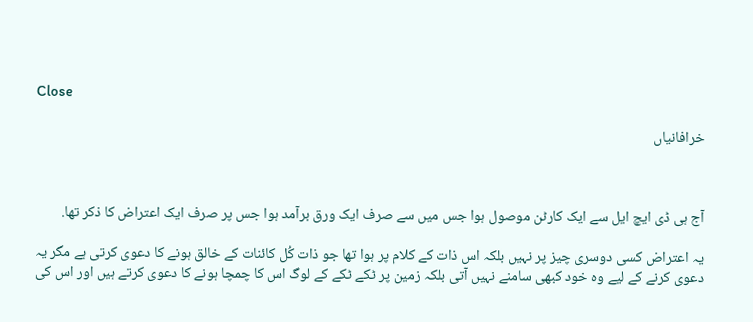Close

خرافانیاں



آج ہی ڈی ایچ ایل سے ایک کارٹن موصول ہوا جس میں سے صرف ایک ورق برآمد ہوا جس پر صرف ایک اعتراض کا ذکر تھا.

یہ اعتراض کسی دوسری چیز پر نہیں بلکہ اس ذات کے کلام پر ہوا تھا جو ذات کُل کائنات کے خالق ہونے کا دعوی کرتی ہے مگر یہ دعوی کرنے کے لیے وہ خود کبھی سامنے نہیں آتی بلکہ زمین پر ٹکے ٹکے کے لوگ اس کا چمچا ہونے کا دعوی کرتے ہیں اور اس کی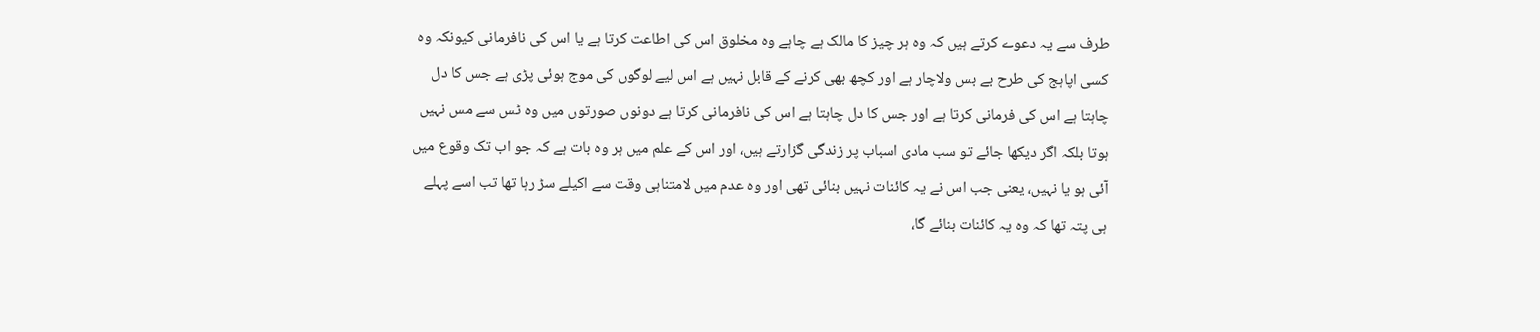طرف سے یہ دعوے کرتے ہیں کہ وہ ہر چیز کا مالک ہے چاہے وہ مخلوق اس کی اطاعت کرتا ہے یا اس کی نافرمانی کیونکہ وہ کسی اپاہج کی طرح بے بس ولاچار ہے اور کچھ بھی کرنے کے قابل نہیں ہے اس لیے لوگوں کی موج ہوئی پڑی ہے جس کا دل چاہتا ہے اس کی فرمانی کرتا ہے اور جس کا دل چاہتا ہے اس کی نافرمانی کرتا ہے دونوں صورتوں میں وہ ٹس سے مس نہیں ہوتا بلکہ اگر دیکھا جائے تو سب مادی اسباب پر زندگی گزارتے ہیں، اور اس کے علم میں ہر وہ بات ہے کہ جو اب تک وقوع میں آئی ہو یا نہیں، یعنی جب اس نے یہ کائنات نہیں بنائی تھی اور وہ عدم میں لامتناہی وقت سے اکیلے سڑ رہا تھا تب اسے پہلے ہی پتہ تھا کہ وہ یہ کائنات بنائے گا،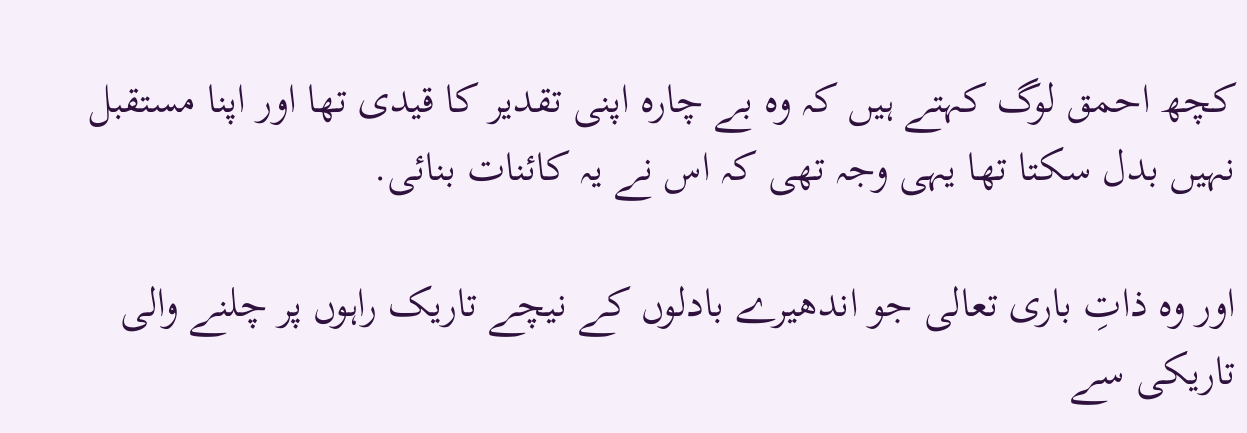کچھ احمق لوگ کہتے ہیں کہ وہ بے چارہ اپنی تقدیر کا قیدی تھا اور اپنا مستقبل نہیں بدل سکتا تھا یہی وجہ تھی کہ اس نے یہ کائنات بنائی.

اور وہ ذاتِ باری تعالی جو اندھیرے بادلوں کے نیچے تاریک راہوں پر چلنے والی تاریکی سے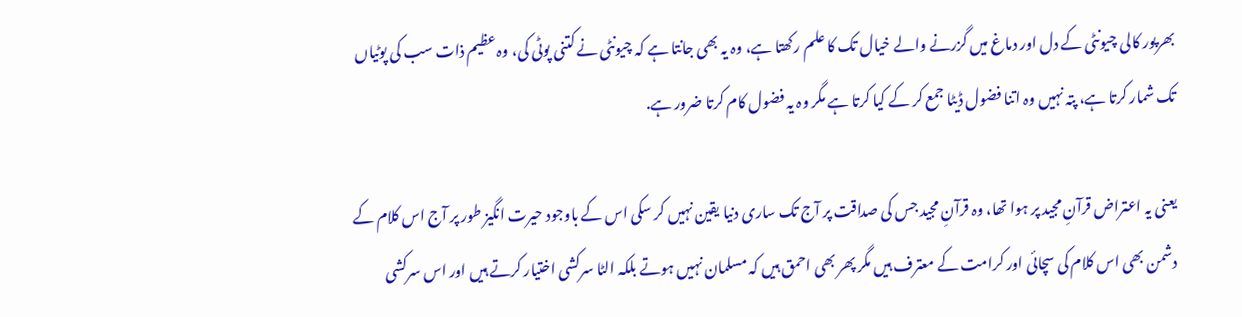بھرپور کالی چیونٹی کے دل اور دماغ میں گزرنے والے خیال تک کا علم رکھتا ہے، وہ یہ بھی جانتا ہے کہ چیونٹی نے کتنی پوٹی کی، وہ عظیم ذات سب کی پوٹیاں تک شمار کرتا ہے، پتہ نہیں وہ اتنا فضول ڈیٹا جمع کر کے کیا کرتا ہے مگر وہ یہ فضول کام کرتا ضرور ہے.

یعنی یہ اعتراض قرآنِ مجید پر ہوا تھا، وہ قرآنِ مجید جس کی صداقت پر آج تک ساری دنیا یقین نہیں کر سکی اس کے باوجود حیرت انگیز طور پر آج اس کلام کے دشمن بھی اس کلام کی سچائی اور کرامت کے معترف ہیں مگر پھر بھی احمق ہیں کہ مسلمان نہیں ہوتے بلکہ الٹا سرکشی اختیار کرتے ہیں اور اس سرکشی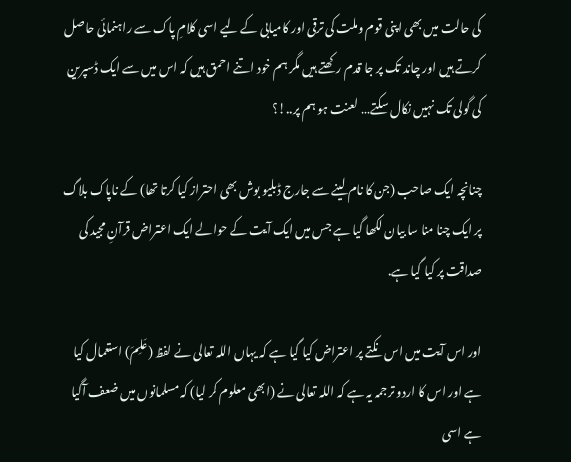کی حالت میں بھی اپنی قوم وملت کی ترقی اور کامیابی کے لیے اسی کلامِ پاک سے راہنمائی حاصل کرتے ہیں اور چاند تک پر جا قدم رکھتے ہیں مگر ہم خود اتنے احمق ہیں کہ اس میں سے ایک ڈسپرین کی گولی تک نہیں نکال سکتے… لعنت ہو ہم پر..!؟

چنانچہ ایک صاحب (جن کا نام لینے سے جارج ڈبلیو بوش بھی احتراز کیا کرتا تھا) کے ناپاک بلاگ پر ایک چنا منا سا بیان لکھا گیا ہے جس میں ایک آیت کے حوالے ایک اعتراض قرآنِ مجید کی صداقت پر کیا گیا ہے.

اور اس آیت میں اس نکتے پر اعتراض کیا گیا ہے کہ یہاں اللہ تعالی نے لفظ (عَلِمَ) استعمال کیا ہے اور اس کا اردو ترجمہ یہ ہے کہ اللہ تعالی نے (ابھی معلوم کر لیا) کہ مسلمانوں میں ضعف آگیا ہے اسی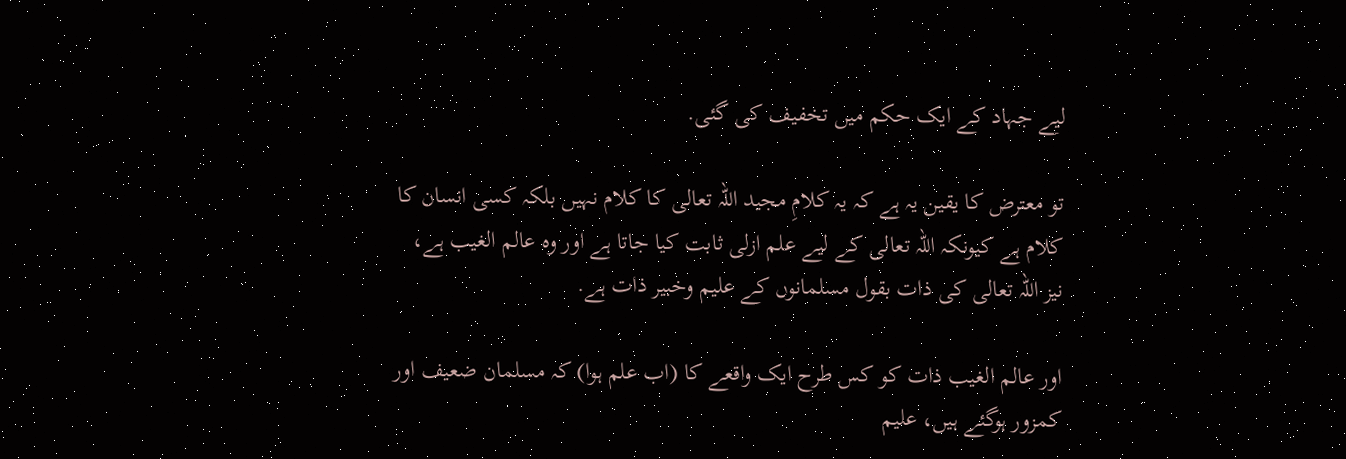لیے جہاد کے ایک حکم میں تخفیف کی گئی.

تو معترض کا یقین یہ ہے کہ یہ کلامِ مجید اللہ تعالی کا کلام نہیں بلکہ کسی انسان کا کلام ہے کیونکہ اللہ تعالی کے لیے علم ازلی ثابت کیا جاتا ہے اور وہ عالم الغیب ہے، نیز اللہ تعالی کی ذات بقول مسلمانوں کے علیم وخبیر ذات ہے.

اور عالم الغیب ذات کو کس طرح ایک واقعے کا (اب علم ہوا) کہ مسلمان ضعیف اور کمزور ہوگئے ہیں، علیم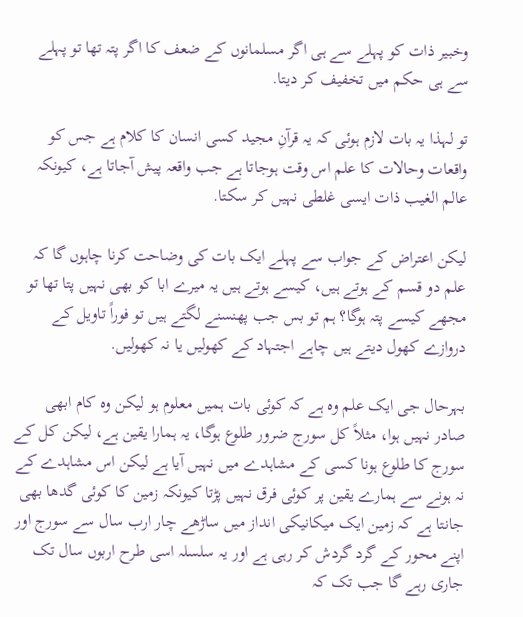وخبیر ذات کو پہلے سے ہی اگر مسلمانوں کے ضعف کا اگر پتہ تھا تو پہلے سے ہی حکم میں تخفیف کر دیتا.

تو لہذا یہ بات لازم ہوئی کہ یہ قرآنِ مجید کسی انسان کا کلام ہے جس کو واقعات وحالات کا علم اس وقت ہوجاتا ہے جب واقعہ پیش آجاتا ہے، کیونکہ عالم الغیب ذات ایسی غلطی نہیں کر سکتا.

لیکن اعتراض کے جواب سے پہلے ایک بات کی وضاحت کرنا چاہوں گا کہ علم دو قسم کے ہوتے ہیں، کیسے ہوتے ہیں یہ میرے ابا کو بھی نہیں پتا تھا تو مجھے کیسے پتہ ہوگا؟ ہم تو بس جب پھنسنے لگتے ہیں تو فوراً تاویل کے دروازے کھول دیتے ہیں چاہے اجتہاد کے کھولیں یا نہ کھولیں.

بہرحال جی ایک علم وہ ہے کہ کوئی بات ہمیں معلوم ہو لیکن وہ کام ابھی صادر نہیں ہوا، مثلاً کل سورج ضرور طلوع ہوگا، یہ ہمارا یقین ہے، لیکن کل کے سورج کا طلوع ہونا کسی کے مشاہدے میں نہیں آیا ہے لیکن اس مشاہدے کے نہ ہونے سے ہمارے یقین پر کوئی فرق نہیں پڑتا کیونکہ زمین کا کوئی گدھا بھی جانتا ہے کہ زمین ایک میکانیکی انداز میں ساڑھے چار ارب سال سے سورج اور اپنے محور کے گرد گردش کر رہی ہے اور یہ سلسلہ اسی طرح اربوں سال تک جاری رہے گا جب تک کہ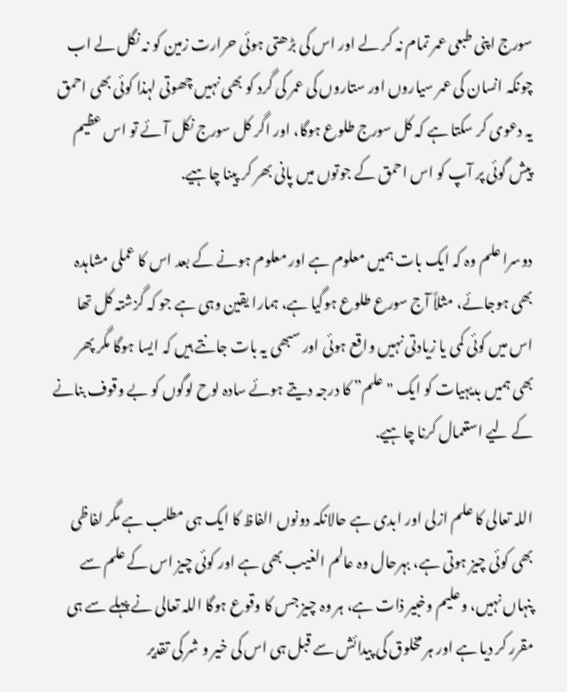سورج اپنی طبعی عمر تمام نہ کر لے اور اس کی بڑھتی ہوئی حرارت زمین کو نہ نگل لے اب چونکہ انسان کی عمر سیاروں اور ستاروں کی عمر کی گرد کو بھی نہیں چھوتی لہذا کوئی بھی احمق یہ دعوی کر سکتا ہے کہ کل سورج طلوع ہوگا، اور اگر کل سورج نکل آئے تو اس عظیم پیش گوئی پر آپ کو اس احمق کے جوتوں میں پانی بھر کر پینا چاہیے.

دوسرا علم وہ کہ ایک بات ہمیں معلوم ہے اور معلوم ہونے کے بعد اس کا عملی مشاہدہ بھی ہوجائے، مثلاً آج سورع طلوع ہوگیا ہے، ہمارا یقین وہی ہے جو کہ گزشتہ کل تھا اس میں کوئی کمی یا زیادتی نہیں واقع ہوئی اور سبھی یہ بات جانتے ہیں کہ ایسا ہوگا مگر پھر بھی ہمیں بدیہیات کو ایک "علم” کا درجہ دیتے ہوئے سادہ لوح لوگوں کو بے وقوف بنانے کے لیے استعمال کرنا چاہیے.

اللہ تعالی کا علم ازلی اور ابدی ہے حالانکہ دونوں الفاظ کا ایک ہی مطلب ہے مگر لفاظی بھی کوئی چیز ہوتی ہے، بہرحال وہ عالم الغیب بھی ہے اور کوئی چیز اس کے علم سے پنہاں نہیں، وعلیم وخبیر ذات ہے، ہر وہ چیز جس کا وقوع ہوگا اللہ تعالی نے پہلے سے ہی مقرر کر دیا ہے اور ہر مخلوق کی پیدائش سے قبل ہی اس کی خیر و شر کی تقدیر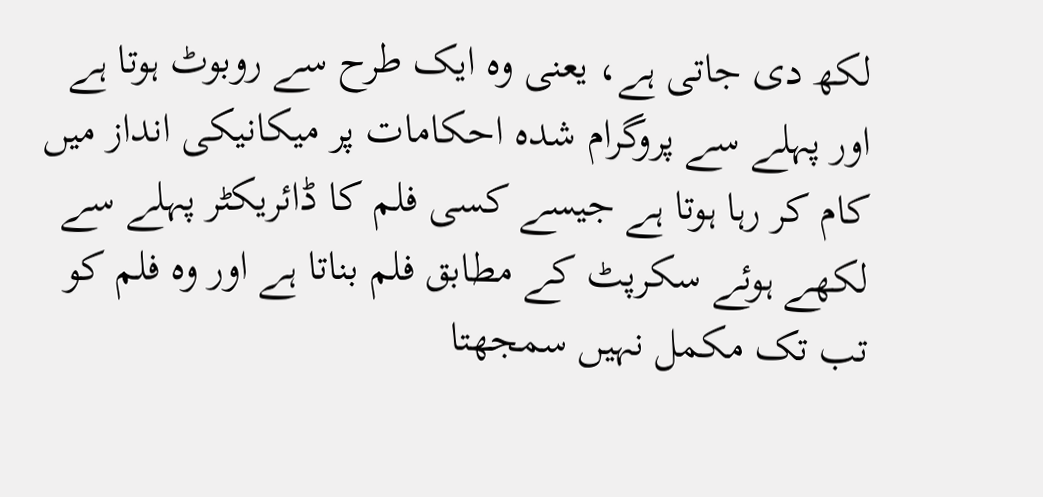لکھ دی جاتی ہے، یعنی وہ ایک طرح سے روبوٹ ہوتا ہے اور پہلے سے پروگرام شدہ احکامات پر میکانیکی انداز میں کام کر رہا ہوتا ہے جیسے کسی فلم کا ڈائریکٹر پہلے سے لکھے ہوئے سکرپٹ کے مطابق فلم بناتا ہے اور وہ فلم کو تب تک مکمل نہیں سمجھتا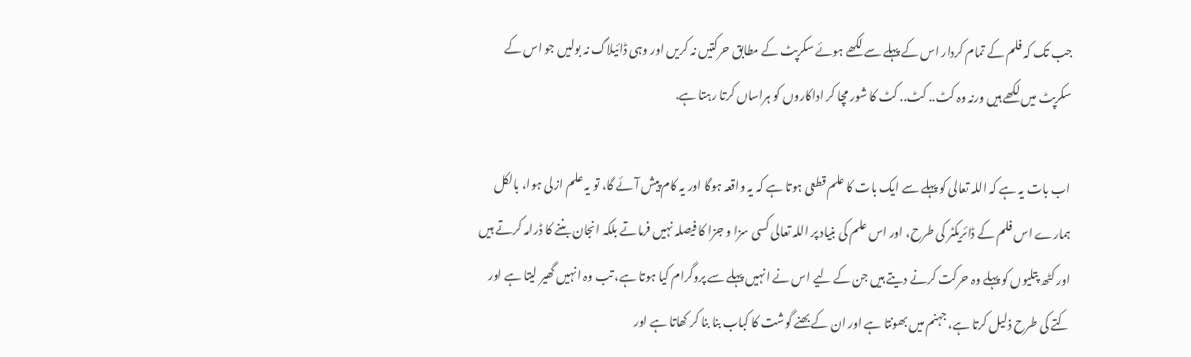جب تک کہ فلم کے تمام کردار اس کے پہلے سے لکھے ہوئے سکرپٹ کے مطابق حرکتیں نہ کریں اور وہی ڈائیلاگ نہ بولیں جو اس کے سکرپٹ میں لکھے ہیں ورنہ وہ کٹ.. کٹ.. کٹ کا شور مچا کر اداکاروں کو ہراساں کرتا رہتا ہے.

اب بات یہ ہے کہ اللہ تعالی کو پہلے سے ایک بات کا علم قطعی ہوتا ہے کہ یہ واقعہ ہوگا اور یہ کام پیش آئے گا، تو یہ علم ازلی ہوا، بالکل ہمارے اس فلم کے ڈائریکٹر کی طرح، اور اس علم کی بنیاد پر اللہ تعالی کسی سزا و جزا کا فیصلہ نہیں فرماتے بلکہ انجان بننے کا ڈرامہ کرتے ہیں اور کٹھ پتلیوں کو پہلے وہ حرکت کرنے دیتے ہیں جن کے لیے اس نے انہیں پہلے سے پروگرام کیا ہوتا ہے، تب وہ انہیں گھیر لیتا ہے اور کتے کی طرح ذلیل کرتا ہے، جہنم میں بھونتا ہے اور ان کے بھنے گوشت کا کباب بنا بنا کر کھاتا ہے اور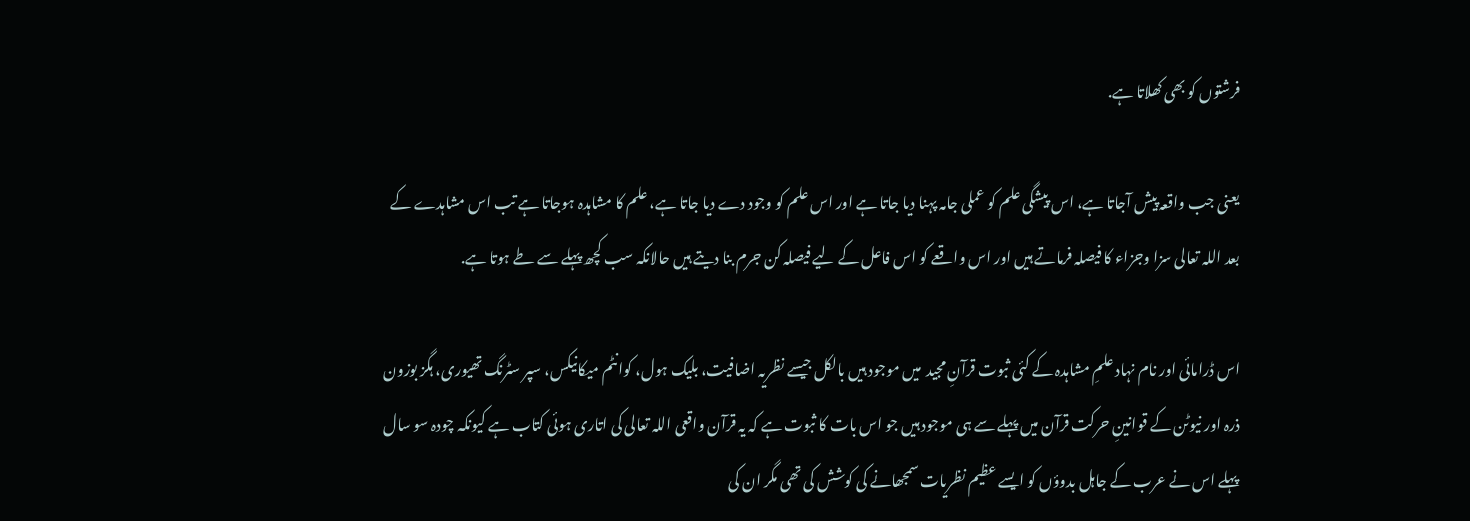فرشتوں کو بھی کھلاتا ہے.

یعنی جب واقعہ پیش آجاتا ہے، اس پیشگی علم کو عملی جامہ پہنا دیا جاتا ہے اور اس علم کو وجود دے دیا جاتا ہے، علم کا مشاہدہ ہوجاتا ہے تب اس مشاہدے کے بعد اللہ تعالی سزا وجزاء کا فیصلہ فرماتے ہیں اور اس واقعے کو اس فاعل کے لیے فیصلہ کن جرم بنا دیتے ہیں حالانکہ سب کچھ پہلے سے طے ہوتا ہے.

اس ڈرامائی اور نام نہاد علمِ مشاہدہ کے کئی ثبوت قرآنِ مجید  میں موجود ہیں بالکل جیسے نظریہ اضافیت، بلیک ہول، کوانٹم میکانیکس، سپر سٹرنگ تھیوری، ہگز بوزون ذرہ اور نیوٹن کے قوانینِ حرکت قرآن میں پہلے سے ہی موجود ہیں جو اس بات کا ثبوت ہے کہ یہ قرآن واقعی اللہ تعالی کی اتاری ہوئی کتاب ہے کیونکہ چودہ سو سال پہلے اس نے عرب کے جاہل بدوؤں کو ایسے عظیم نظریات سمجھانے کی کوشش کی تھی مگر ان کی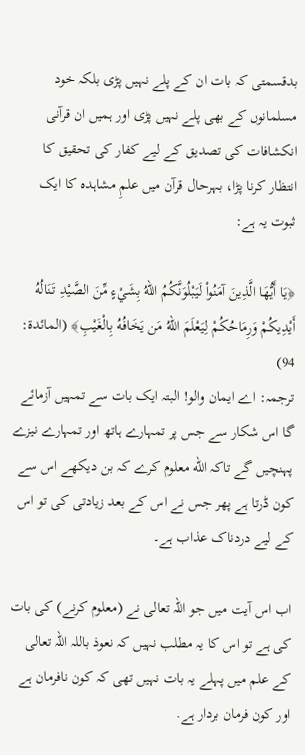بدقسمتی کہ بات ان کے پلے نہیں پڑی بلکہ خود مسلمانوں کے بھی پلے نہیں پڑی اور ہمیں ان قرآنی انکشافات کی تصدیق کے لیے کفار کی تحقیق کا انتظار کرنا پڑا، بہرحال قرآن میں علمِ مشاہدہ کا ایک ثبوت یہ ہے:

﴿يَا أَيُّهَا الَّذِينَ آمَنُواْ لَيَبْلُوَنَّكُمُ اللهُ بِشَيْءٍ مِّنَ الصَّيْدِ تَنَالُهُ أَيْدِيكُمْ وَرِمَاحُكُمْ لِيَعْلَمَ اللهُ مَن يَخَافُهُ بِالْغَيْبِ﴾ (المائدة: 94)
ترجمہ: اے ایمان والو! البتہ ایک بات سے تمہیں آزمائے گا اس شکار سے جس پر تمہارے ہاتھ اور تمہارے نیزے پہنچیں گے تاکہ الله معلوم کرے کہ بن دیکھے اس سے کون ڈرتا ہے پھر جس نے اس کے بعد زیادتی کی تو اس کے لیے دردناک عذاب ہے۔

اب اس آیت میں جو اللہ تعالی نے (معلوم کرنے) کی بات کی ہے تو اس کا یہ مطلب نہیں کہ نعوذ باللہ اللہ تعالی کے علم میں پہلے یہ بات نہیں تھی کہ کون نافرمان ہے اور کون فرمان بردار ہے.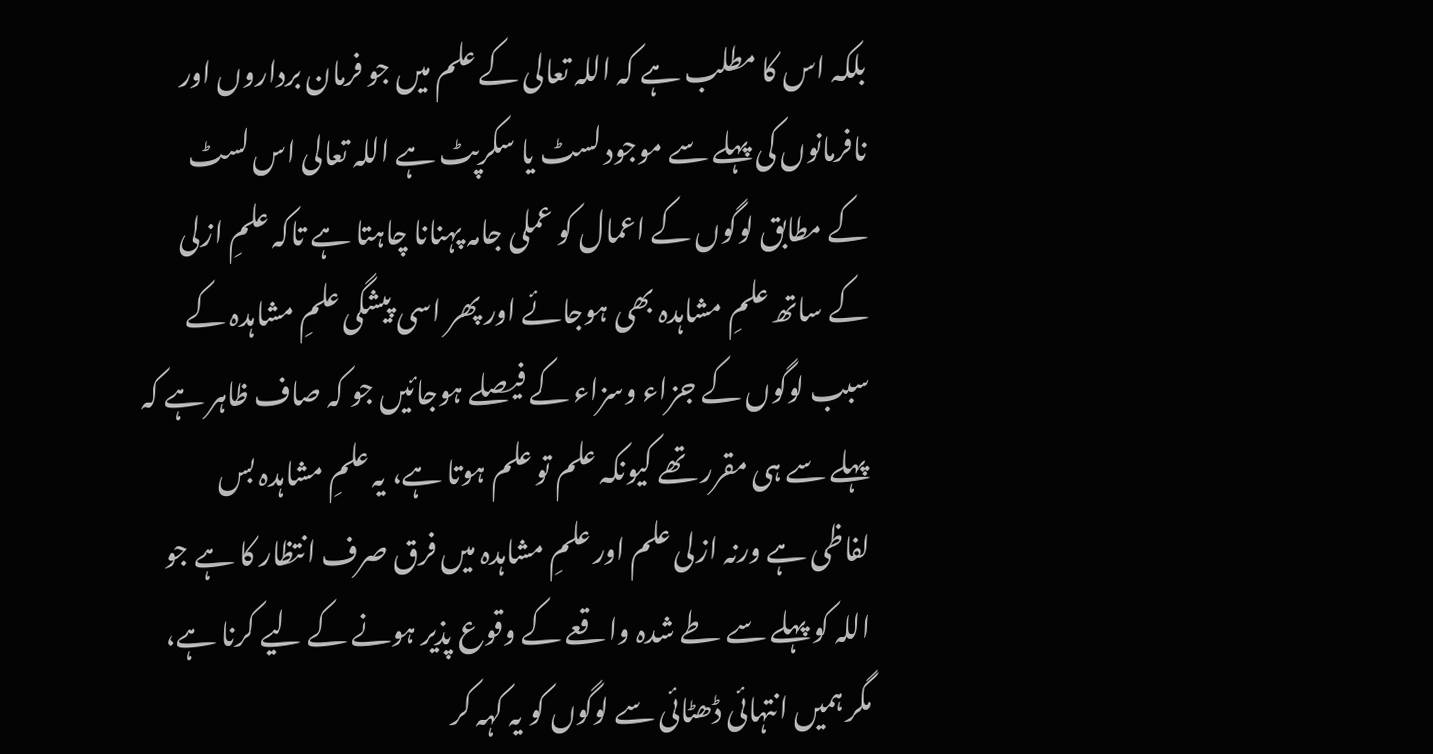بلکہ اس کا مطلب ہے کہ اللہ تعالی کے علم میں جو فرمان برداروں اور نافرمانوں کی پہلے سے موجود لسٹ یا سکرپٹ ہے اللہ تعالی اس لسٹ کے مطابق لوگوں کے اعمال کو عملی جامہ پہنانا چاہتا ہے تاکہ علمِ ازلی کے ساتھ علمِ مشاہدہ بھی ہوجائے اور پھر اسی پیشگی علمِ مشاہدہ کے سبب لوگوں کے جزاء وسزاء کے فیصلے ہوجائیں جو کہ صاف ظاہر ہے کہ پہلے سے ہی مقرر تھے کیونکہ علم تو علم ہوتا ہے، یہ علمِ مشاہدہ بس لفاظی ہے ورنہ ازلی علم اور علمِ مشاہدہ میں فرق صرف انتظار کا ہے جو اللہ کو پہلے سے طے شدہ واقعے کے وقوع پذیر ہونے کے لیے کرنا ہے، مگر ہمیں انتہائی ڈھٹائی سے لوگوں کو یہ کہہ کر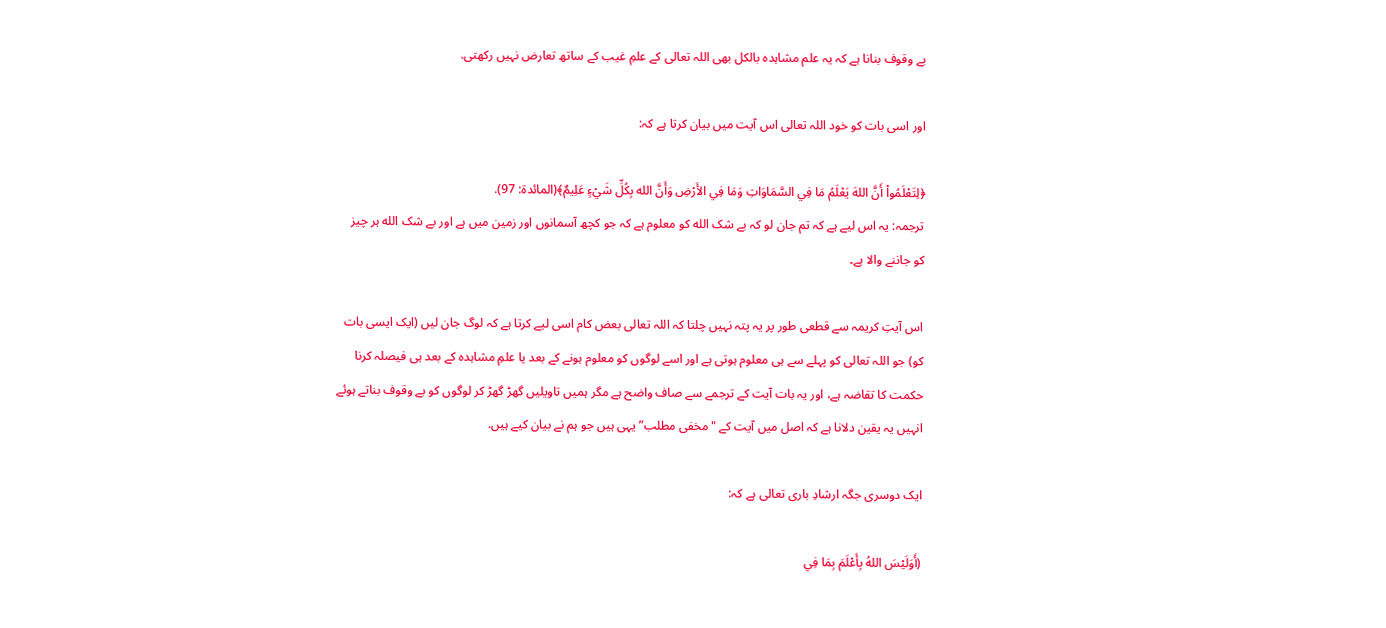بے وقوف بنانا ہے کہ یہ علم مشاہدہ بالکل بھی اللہ تعالی کے علمِ غیب کے ساتھ تعارض نہیں رکھتی.

اور اسی بات کو خود اللہ تعالی اس آیت میں بیان کرتا ہے کہ:

﴿لِتَعْلَمُواْ أَنَّ اللهَ يَعْلَمُ مَا فِي السَّمَاوَاتِ وَمَا فِي الأَرْضِ وَأَنَّ الله بِكُلِّ شَيْءٍ عَلِيمٌ﴾(المائدة: 97).
ترجمہ: یہ اس لیے ہے کہ تم جان لو کہ بے شک الله کو معلوم ہے کہ جو کچھ آسمانوں اور زمین میں ہے اور بے شک الله ہر چیز کو جاننے والا ہے۔

اس آیتِ کریمہ سے قطعی طور پر یہ پتہ نہیں چلتا کہ اللہ تعالی بعض کام اسی لیے کرتا ہے کہ لوگ جان لیں (ایک ایسی بات کو) جو اللہ تعالی کو پہلے سے ہی معلوم ہوتی ہے اور اسے لوگوں کو معلوم ہونے کے بعد یا علمِ مشاہدہ کے بعد ہی فیصلہ کرنا حکمت کا تقاضہ ہے، اور یہ بات آیت کے ترجمے سے صاف واضح ہے مگر ہمیں تاویلیں گھڑ گھڑ کر لوگوں کو بے وقوف بناتے ہوئے انہیں یہ یقین دلانا ہے کہ اصل میں آیت کے "مخفی مطلب” یہی ہیں جو ہم نے بیان کیے ہیں.

ایک دوسری جگہ ارشادِ باری تعالی ہے کہ:

(أَوَلَيْسَ اللهُ بِأَعْلَمَ بِمَا فِي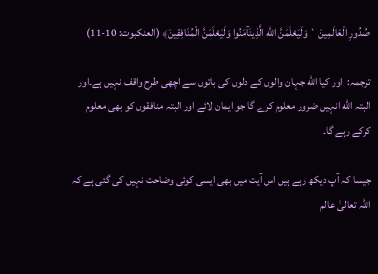صُدُورِ الْعَالَمِينَ ` وَلَيَعْلَمَنَّ الله الَّذِينَآمَنُوا وَلَيَعْلَمَنَّ الْمُنَافِقِينَ﴾ (العنكبوت: 10-11)

ترجمہ:  اور کیا الله جہان والوں کے دلوں کی باتوں سے اچھی طرح واقف نہیں ہے۔اور البتہ الله انہیں ضرور معلوم کرے گا جو ایمان لائے اور البتہ منافقوں کو بھی معلوم کرکے رہے گا۔

جیسا کہ آپ دیکھ رہے ہیں اس آیت میں بھی ایسی کوئی وضاحت نہیں کی گئی ہے کہ اللہ تعالیٰ عالم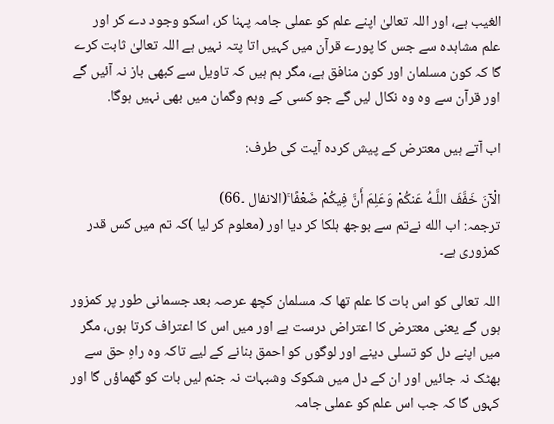الغیب ہے، اور اللہ تعالیٰ اپنے علم کو عملی جامہ پہنا کر، اسکو وجود دے کر اور علم مشاہدہ سے جس کا پورے قرآن میں کہیں اتا پتہ نہیں ہے اللہ تعالیٰ ثابت کرے گا کہ کون مسلمان اور کون منافق ہے، مگر ہم ہیں کہ تاویل سے کبھی باز نہ آئیں گے اور قرآن سے وہ وہ نکال لیں گے جو کسی کے وہم وگمان میں بھی نہیں ہوگا.

اب آتے ہیں معترض کے پیش کردہ آیت کی طرف:

الْآنَ خَفَّفَ اللَّـهُ عَنكُمْ وَعَلِمَ أَنَّ فِيكُمْ ضَعْفًا ۚ(الانفال ۔66)
ترجمہ: اب الله نےتم سے بوجھ ہلکا کر دیا اور (معلوم کر لیا )کہ تم میں کس قدر کمزوری ہے۔

اللہ تعالی کو اس بات کا علم تھا کہ مسلمان کچھ عرصہ بعد جسمانی طور پر کمزور ہوں گے یعنی معترض کا اعتراض درست ہے اور میں اس کا اعتراف کرتا ہوں، مگر میں اپنے دل کو تسلی دینے اور لوگوں کو احمق بنانے کے لیے تاکہ وہ راہِ حق سے بھٹک نہ جائیں اور ان کے دل میں شکوک وشبہات نہ جنم لیں بات کو گھماؤں گا اور کہوں گا کہ جب اس علم کو عملی جامہ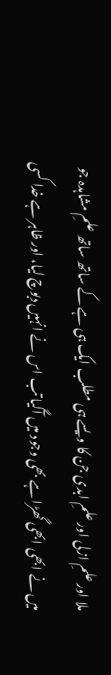ملا اور علمِ ازلی اور علمِ ابدی جن کا ویسے ہی مطلب ایک ہی ہے کے ساتھ ساتھ علمِ مشاہدہ جو میں نے ابھی ابھی گھڑا ہے بھی وجود میں آگیا تب اس نے انہیں دبوچ لیا، اور ظاہر ہے خدا کسی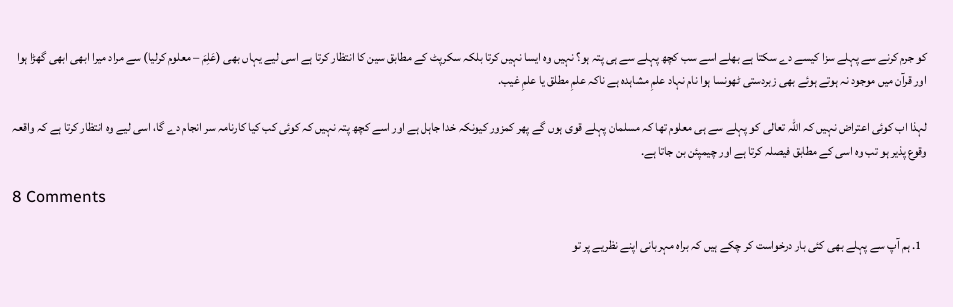کو جرم کرنے سے پہلے سزا کیسے دے سکتا ہے بھلے اسے سب کچھ پہلے سے ہی پتہ ہو؟ نہیں وہ ایسا نہیں کرتا بلکہ سکرپٹ کے مطابق سین کا انتظار کرتا ہے اسی لیے یہاں بھی (عَلِمَ – معلوم کرلیا) سے مراد میرا ابھی ابھی گھڑا ہوا اور قرآن میں موجود نہ ہوتے ہوئے بھی زبردستی ٹھونسا ہوا نام نہاد علمِ مشاہدہ ہے ناکہ علمِ مطلق یا علمِ غیب.

لہذا اب کوئی اعتراض نہیں کہ اللہ تعالی کو پہلے سے ہی معلوم تھا کہ مسلمان پہلے قوی ہوں گے پھر کمزور کیونکہ خدا جاہل ہے اور اسے کچھ پتہ نہیں کہ کوئی کب کیا کارنامہ سر انجام دے گا، اسی لیے وہ انتظار کرتا ہے کہ واقعہ وقوع پذیر ہو تب وہ اسی کے مطابق فیصلہ کرتا ہے اور چیمپئن بن جاتا ہے.

8 Comments

  1. ہم آپ سے پہلے بھی کئی بار درخواست کر چکے ہیں کہ براہ مہربانی اپنے نظریے پر تو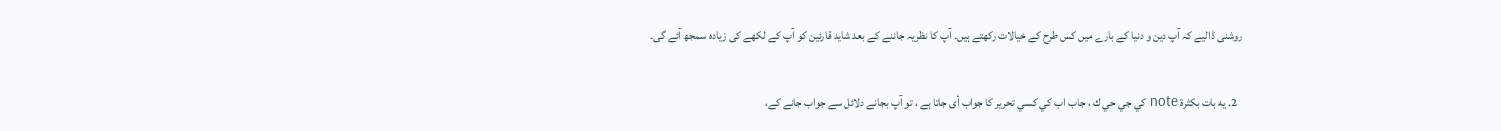روشنی ڈالیے کہ آپ دین و دنیا کے بارے میں کس طرح کے خیالات رکھتے ہیں۔ آپ کا نظریہ جاننے کے بعد شاید قارئین کو آپ کے لکھے کی زیادہ سمجھ آئے گی۔

  2. يه بات بكثرة note كي جي حي ك ، جاب اب كي كسي تحرير كا جواب أى جاتا ہے ، تو آپ بجانے دلائل سے جواب جانے کے،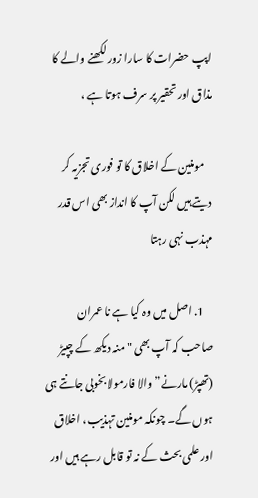اپپ حضرات کا سارا زور لکھنے والے کا مذاق اور تحقیر پر سرف ہوتا ہے ،

    مومنین کے اخلاق کا تو فوری تجزیہ کر دیتے ہیں لکن آپ کا انداز بھی اس قدر مہذب نہی رہتا

    1. اصل میں وہ کیا ہے نا عمران صاحب کہ آپ بھی "منہ دیکھ کے چپیڑ (تھپڑ) مارنے” والا فارمولا بخوبی جانتے ہی ہوں گے۔ چونکہ مومنین تہذیب، اخلاق اور علمی بحث کے نہ تو قابل رہے ہیں اور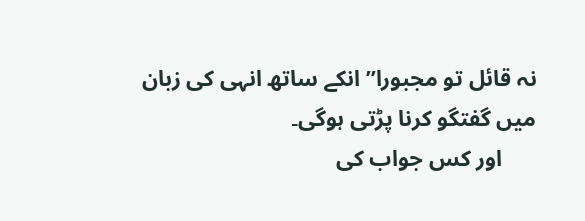نہ قائل تو مجبورا” انکے ساتھ انہی کی زبان میں گفتگو کرنا پڑتی ہوگی۔
      اور کس جواب کی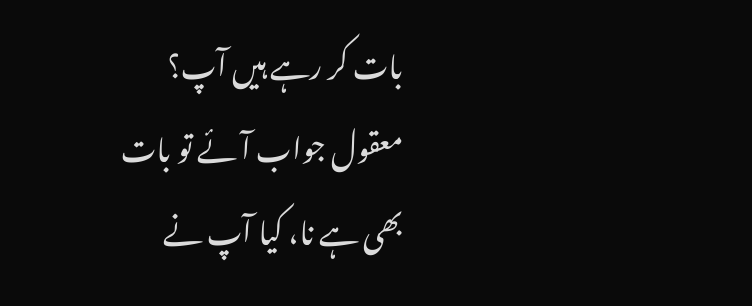بات کر رہے ہیں آپ؟ معقول جواب آئے تو بات بھی ہے نا، کیا آپ نے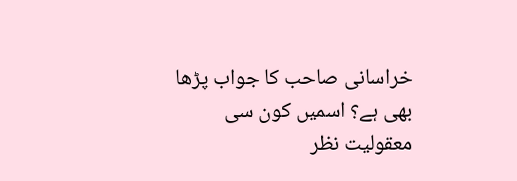خراسانی صاحب کا جواب پڑھا بھی ہے؟ اسمیں کون سی معقولیت نظر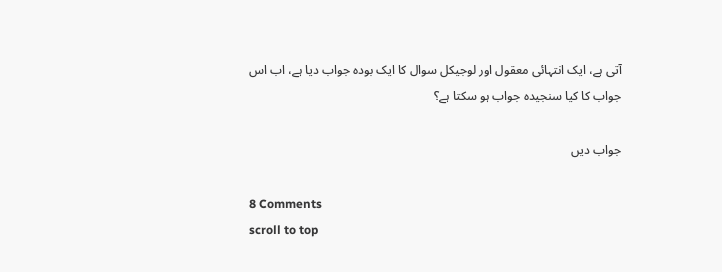آتی ہے، ایک انتہائی معقول اور لوجیکل سوال کا ایک بودہ جواب دیا ہے، اب اس جواب کا کیا سنجیدہ جواب ہو سکتا ہے؟

جواب دیں

8 Comments
scroll to top